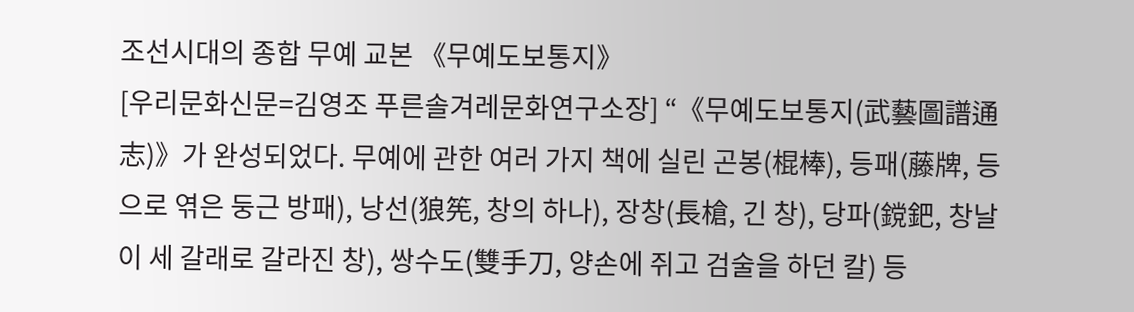조선시대의 종합 무예 교본 《무예도보통지》
[우리문화신문=김영조 푸른솔겨레문화연구소장] “《무예도보통지(武藝圖譜通志)》가 완성되었다. 무예에 관한 여러 가지 책에 실린 곤봉(棍棒), 등패(藤牌, 등으로 엮은 둥근 방패), 낭선(狼筅, 창의 하나), 장창(長槍, 긴 창), 당파(鎲鈀, 창날이 세 갈래로 갈라진 창), 쌍수도(雙手刀, 양손에 쥐고 검술을 하던 칼) 등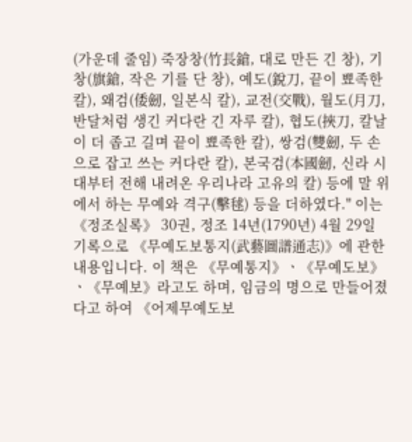(가운데 줄임) 죽장창(竹長鎗, 대로 만든 긴 창), 기창(旗鎗, 작은 기를 단 창), 예도(銳刀, 끝이 뾰족한 칼), 왜검(倭劒, 일본식 칼), 교전(交戰), 월도(月刀, 반달처럼 생긴 커다란 긴 자루 칼), 협도(挾刀, 칼날이 더 좁고 길며 끝이 뾰족한 칼), 쌍검(雙劒, 두 손으로 잡고 쓰는 커다란 칼), 본국검(本國劒, 신라 시대부터 전해 내려온 우리나라 고유의 칼) 등에 말 위에서 하는 무예와 격구(擊毬) 등을 더하였다." 이는 《정조실록》 30권, 정조 14년(1790년) 4월 29일 기록으로 《무예도보통지(武藝圖譜通志)》에 관한 내용입니다. 이 책은 《무예통지》ㆍ《무예도보》ㆍ《무예보》라고도 하며, 임금의 명으로 만들어졌다고 하여 《어제무예도보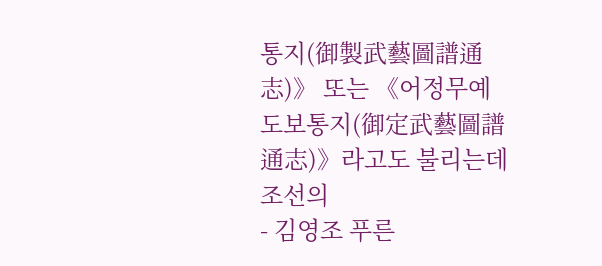통지(御製武藝圖譜通志)》 또는 《어정무예도보통지(御定武藝圖譜通志)》라고도 불리는데 조선의
- 김영조 푸른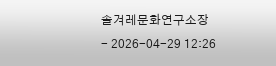솔겨레문화연구소장
- 2026-04-29 12:26